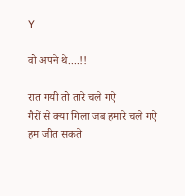Y

वो अपने थे....!!

रात गयी तो तारे चले गऐ
गैरों से क्या गिला जब हमारे चले गऐ
हम जीत सकते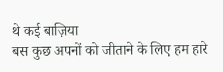थे कई बाज़िया
बस कुछ अपनों को जीताने के लिए हम हारे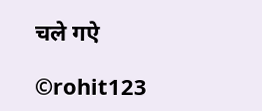चले गऐ

©rohit123